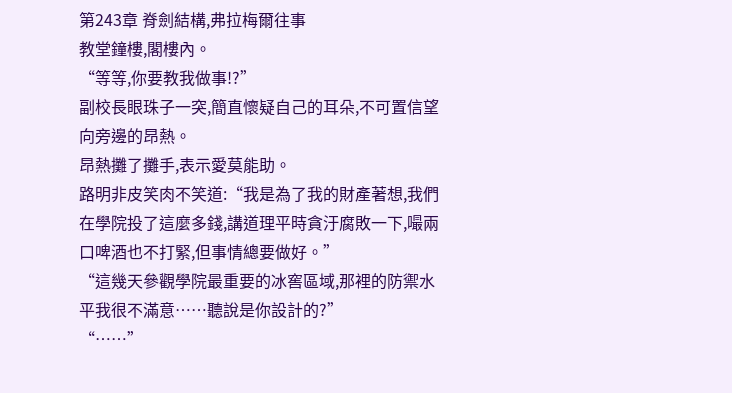第243章 脊劍結構,弗拉梅爾往事
教堂鐘樓,閣樓內。
“等等,你要教我做事!?”
副校長眼珠子一突,簡直懷疑自己的耳朵,不可置信望向旁邊的昂熱。
昂熱攤了攤手,表示愛莫能助。
路明非皮笑肉不笑道:“我是為了我的財產著想,我們在學院投了這麼多錢,講道理平時貪汙腐敗一下,嘬兩口啤酒也不打緊,但事情總要做好。”
“這幾天參觀學院最重要的冰窖區域,那裡的防禦水平我很不滿意……聽說是你設計的?”
“……”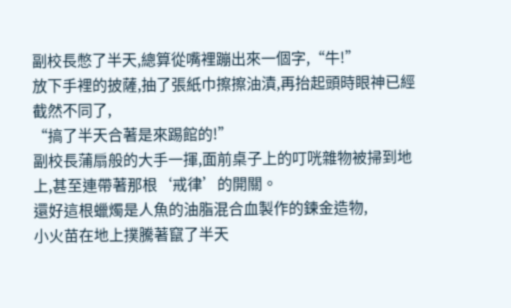副校長憋了半天,總算從嘴裡蹦出來一個字,“牛!”
放下手裡的披薩,抽了張紙巾擦擦油漬,再抬起頭時眼神已經截然不同了,
“搞了半天合著是來踢館的!”
副校長蒲扇般的大手一揮,面前桌子上的叮咣雜物被掃到地上,甚至連帶著那根‘戒律’的開關。
還好這根蠟燭是人魚的油脂混合血製作的鍊金造物,
小火苗在地上撲騰著竄了半天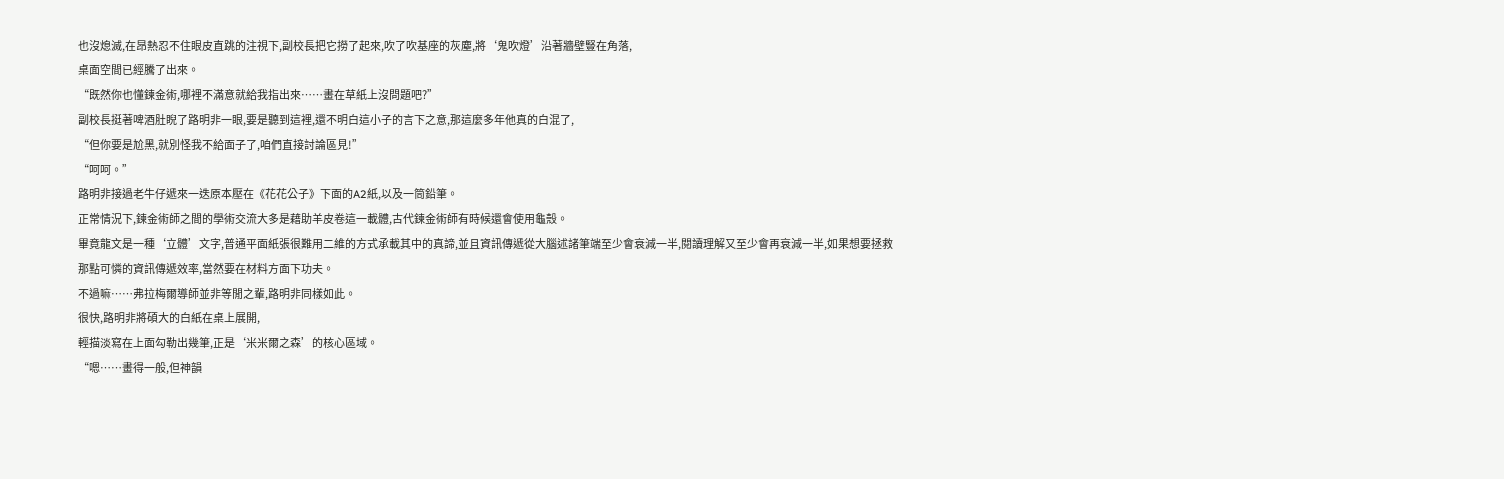也沒熄滅,在昂熱忍不住眼皮直跳的注視下,副校長把它撈了起來,吹了吹基座的灰塵,將‘鬼吹燈’沿著牆壁豎在角落,
桌面空間已經騰了出來。
“既然你也懂鍊金術,哪裡不滿意就給我指出來……畫在草紙上沒問題吧?”
副校長挺著啤酒肚睨了路明非一眼,要是聽到這裡,還不明白這小子的言下之意,那這麼多年他真的白混了,
“但你要是尬黑,就別怪我不給面子了,咱們直接討論區見!”
“呵呵。”
路明非接過老牛仔遞來一迭原本壓在《花花公子》下面的A2紙,以及一筒鉛筆。
正常情況下,鍊金術師之間的學術交流大多是藉助羊皮卷這一載體,古代鍊金術師有時候還會使用龜殼。
畢竟龍文是一種‘立體’文字,普通平面紙張很難用二維的方式承載其中的真諦,並且資訊傳遞從大腦述諸筆端至少會衰減一半,閱讀理解又至少會再衰減一半,如果想要拯救那點可憐的資訊傳遞效率,當然要在材料方面下功夫。
不過嘛……弗拉梅爾導師並非等閒之輩,路明非同樣如此。
很快,路明非將碩大的白紙在桌上展開,
輕描淡寫在上面勾勒出幾筆,正是‘米米爾之森’的核心區域。
“嗯……畫得一般,但神韻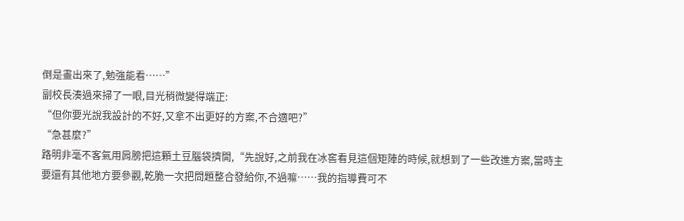倒是畫出來了,勉強能看……”
副校長湊過來掃了一眼,目光稍微變得端正:
“但你要光說我設計的不好,又拿不出更好的方案,不合適吧?”
“急甚麼?”
路明非毫不客氣用肩膀把這顆土豆腦袋擠開,“先說好,之前我在冰窖看見這個矩陣的時候,就想到了一些改進方案,當時主要還有其他地方要參觀,乾脆一次把問題整合發給你,不過嘛……我的指導費可不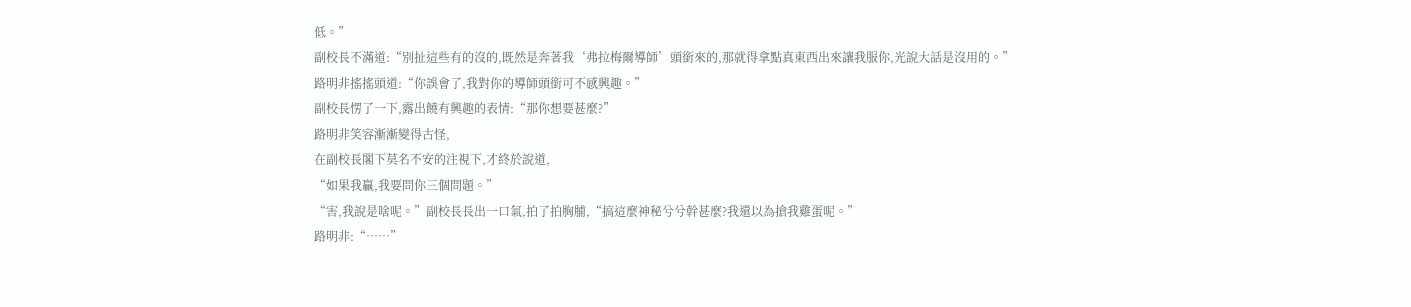低。”
副校長不滿道:“別扯這些有的沒的,既然是奔著我‘弗拉梅爾導師’頭銜來的,那就得拿點真東西出來讓我服你,光說大話是沒用的。”
路明非搖搖頭道:“你誤會了,我對你的導師頭銜可不感興趣。”
副校長愣了一下,露出饒有興趣的表情:“那你想要甚麼?”
路明非笑容漸漸變得古怪,
在副校長閣下莫名不安的注視下,才終於說道,
“如果我贏,我要問你三個問題。”
“害,我說是啥呢。”副校長長出一口氣,拍了拍胸脯,“搞這麼神秘兮兮幹甚麼?我還以為搶我雞蛋呢。”
路明非:“……”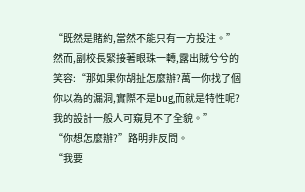“既然是賭約,當然不能只有一方投注。”
然而,副校長緊接著眼珠一轉,露出賊兮兮的笑容:“那如果你胡扯怎麼辦?萬一你找了個你以為的漏洞,實際不是bug,而就是特性呢?我的設計一般人可窺見不了全貌。”
“你想怎麼辦?”路明非反問。
“我要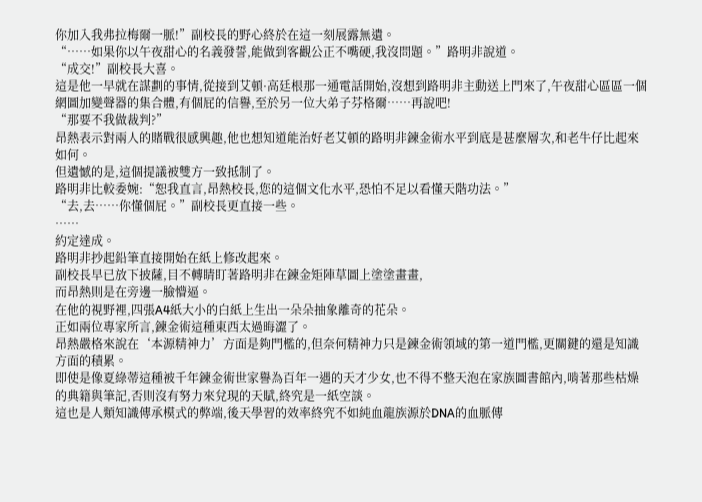你加入我弗拉梅爾一脈!”副校長的野心終於在這一刻展露無遺。
“……如果你以午夜甜心的名義發誓,能做到客觀公正不嘴硬,我沒問題。”路明非說道。
“成交!”副校長大喜。
這是他一早就在謀劃的事情,從接到艾頓·高廷根那一通電話開始,沒想到路明非主動送上門來了,午夜甜心區區一個網圖加變聲器的集合體,有個屁的信譽,至於另一位大弟子芬格爾……再說吧!
“那要不我做裁判?”
昂熱表示對兩人的賭戰很感興趣,他也想知道能治好老艾頓的路明非鍊金術水平到底是甚麼層次,和老牛仔比起來如何。
但遺憾的是,這個提議被雙方一致抵制了。
路明非比較委婉:“恕我直言,昂熱校長,您的這個文化水平,恐怕不足以看懂天階功法。”
“去,去……你懂個屁。”副校長更直接一些。
……
約定達成。
路明非抄起鉛筆直接開始在紙上修改起來。
副校長早已放下披薩,目不轉睛盯著路明非在鍊金矩陣草圖上塗塗畫畫,
而昂熱則是在旁邊一臉懵逼。
在他的視野裡,四張A4紙大小的白紙上生出一朵朵抽象離奇的花朵。
正如兩位專家所言,鍊金術這種東西太過晦澀了。
昂熱嚴格來說在‘本源精神力’方面是夠門檻的,但奈何精神力只是鍊金術領域的第一道門檻,更關鍵的還是知識方面的積累。
即使是像夏綠蒂這種被千年鍊金術世家譽為百年一遇的天才少女,也不得不整天泡在家族圖書館內,啃著那些枯燥的典籍與筆記,否則沒有努力來兌現的天賦,終究是一紙空談。
這也是人類知識傳承模式的弊端,後天學習的效率終究不如純血龍族源於DNA的血脈傳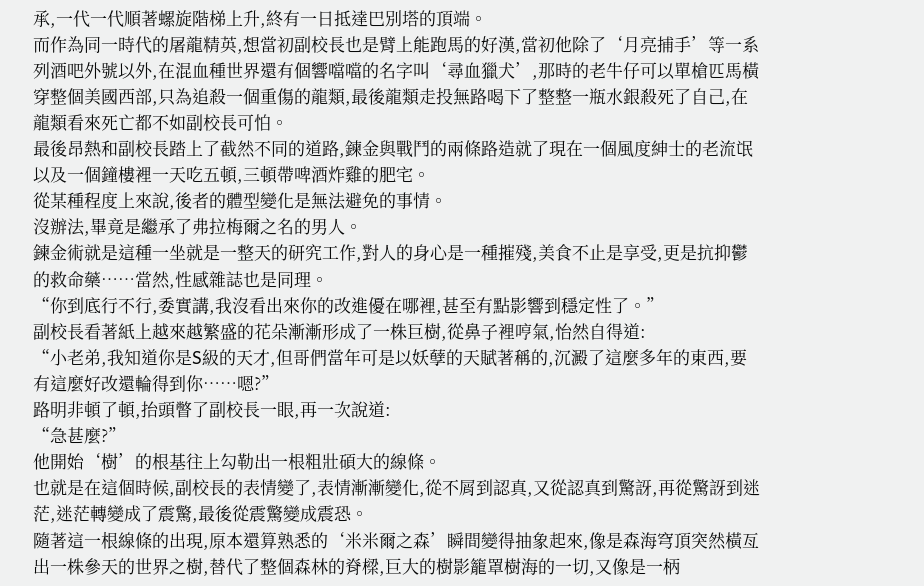承,一代一代順著螺旋階梯上升,終有一日抵達巴別塔的頂端。
而作為同一時代的屠龍精英,想當初副校長也是臂上能跑馬的好漢,當初他除了‘月亮捕手’等一系列酒吧外號以外,在混血種世界還有個響噹噹的名字叫‘尋血獵犬’,那時的老牛仔可以單槍匹馬橫穿整個美國西部,只為追殺一個重傷的龍類,最後龍類走投無路喝下了整整一瓶水銀殺死了自己,在龍類看來死亡都不如副校長可怕。
最後昂熱和副校長踏上了截然不同的道路,鍊金與戰鬥的兩條路造就了現在一個風度紳士的老流氓以及一個鐘樓裡一天吃五頓,三頓帶啤酒炸雞的肥宅。
從某種程度上來說,後者的體型變化是無法避免的事情。
沒辦法,畢竟是繼承了弗拉梅爾之名的男人。
鍊金術就是這種一坐就是一整天的研究工作,對人的身心是一種摧殘,美食不止是享受,更是抗抑鬱的救命藥……當然,性感雜誌也是同理。
“你到底行不行,委實講,我沒看出來你的改進優在哪裡,甚至有點影響到穩定性了。”
副校長看著紙上越來越繁盛的花朵漸漸形成了一株巨樹,從鼻子裡哼氣,怡然自得道:
“小老弟,我知道你是S級的天才,但哥們當年可是以妖孽的天賦著稱的,沉澱了這麼多年的東西,要有這麼好改還輪得到你……嗯?”
路明非頓了頓,抬頭瞥了副校長一眼,再一次說道:
“急甚麼?”
他開始‘樹’的根基往上勾勒出一根粗壯碩大的線條。
也就是在這個時候,副校長的表情變了,表情漸漸變化,從不屑到認真,又從認真到驚訝,再從驚訝到迷茫,迷茫轉變成了震驚,最後從震驚變成震恐。
隨著這一根線條的出現,原本還算熟悉的‘米米爾之森’瞬間變得抽象起來,像是森海穹頂突然橫亙出一株參天的世界之樹,替代了整個森林的脊樑,巨大的樹影籠罩樹海的一切,又像是一柄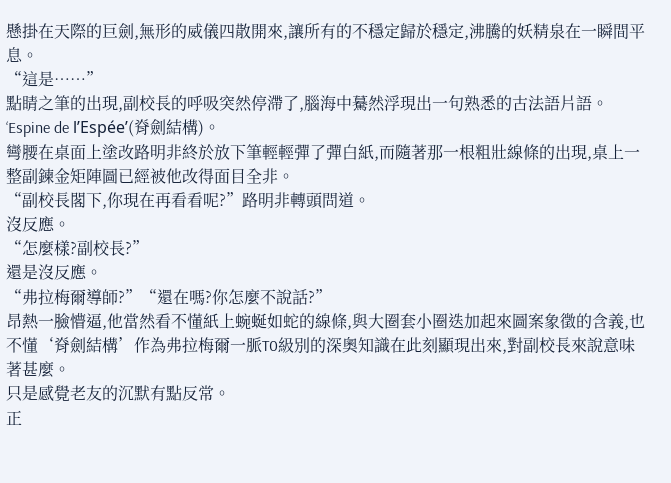懸掛在天際的巨劍,無形的威儀四散開來,讓所有的不穩定歸於穩定,沸騰的妖精泉在一瞬間平息。
“這是……”
點睛之筆的出現,副校長的呼吸突然停滯了,腦海中驀然浮現出一句熟悉的古法語片語。
‘Espine de l’Espée’(脊劍結構)。
彎腰在桌面上塗改路明非終於放下筆輕輕彈了彈白紙,而隨著那一根粗壯線條的出現,桌上一整副鍊金矩陣圖已經被他改得面目全非。
“副校長閣下,你現在再看看呢?”路明非轉頭問道。
沒反應。
“怎麼樣?副校長?”
還是沒反應。
“弗拉梅爾導師?”“還在嗎?你怎麼不說話?”
昂熱一臉懵逼,他當然看不懂紙上蜿蜒如蛇的線條,與大圈套小圈迭加起來圖案象徵的含義,也不懂‘脊劍結構’作為弗拉梅爾一脈T0級別的深奧知識在此刻顯現出來,對副校長來說意味著甚麼。
只是感覺老友的沉默有點反常。
正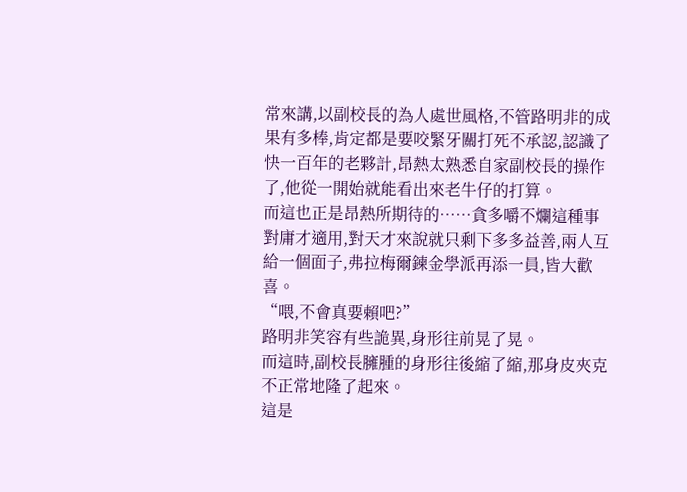常來講,以副校長的為人處世風格,不管路明非的成果有多棒,肯定都是要咬緊牙關打死不承認,認識了快一百年的老夥計,昂熱太熟悉自家副校長的操作了,他從一開始就能看出來老牛仔的打算。
而這也正是昂熱所期待的……貪多嚼不爛這種事對庸才適用,對天才來說就只剩下多多益善,兩人互給一個面子,弗拉梅爾鍊金學派再添一員,皆大歡喜。
“喂,不會真要賴吧?”
路明非笑容有些詭異,身形往前晃了晃。
而這時,副校長臃腫的身形往後縮了縮,那身皮夾克不正常地隆了起來。
這是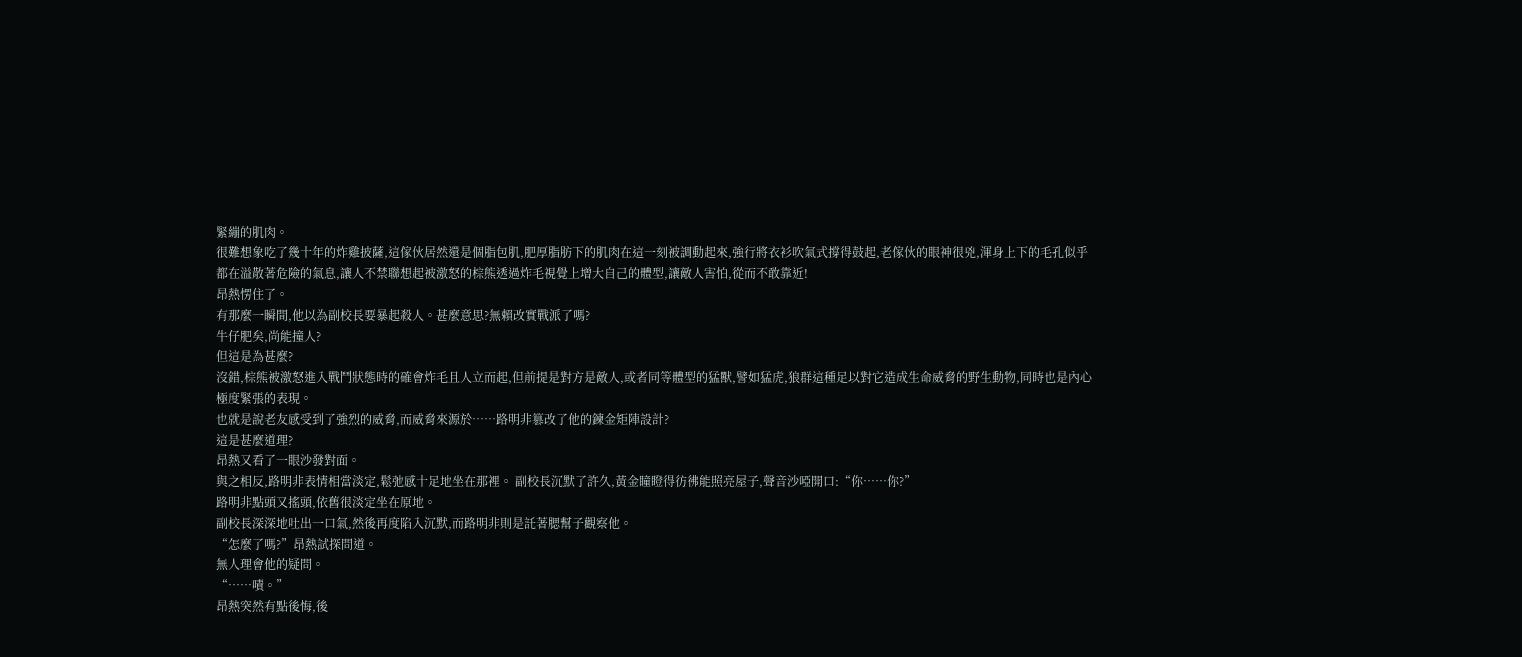緊繃的肌肉。
很難想象吃了幾十年的炸雞披薩,這傢伙居然還是個脂包肌,肥厚脂肪下的肌肉在這一刻被調動起來,強行將衣衫吹氣式撐得鼓起,老傢伙的眼神很兇,渾身上下的毛孔似乎都在溢散著危險的氣息,讓人不禁聯想起被激怒的棕熊透過炸毛視覺上增大自己的體型,讓敵人害怕,從而不敢靠近!
昂熱愣住了。
有那麼一瞬間,他以為副校長要暴起殺人。甚麼意思?無賴改實戰派了嗎?
牛仔肥矣,尚能撞人?
但這是為甚麼?
沒錯,棕熊被激怒進入戰鬥狀態時的確會炸毛且人立而起,但前提是對方是敵人,或者同等體型的猛獸,譬如猛虎,狼群這種足以對它造成生命威脅的野生動物,同時也是內心極度緊張的表現。
也就是說老友感受到了強烈的威脅,而威脅來源於……路明非篡改了他的鍊金矩陣設計?
這是甚麼道理?
昂熱又看了一眼沙發對面。
與之相反,路明非表情相當淡定,鬆弛感十足地坐在那裡。 副校長沉默了許久,黃金瞳瞪得彷彿能照亮屋子,聲音沙啞開口:“你……你?”
路明非點頭又搖頭,依舊很淡定坐在原地。
副校長深深地吐出一口氣,然後再度陷入沉默,而路明非則是託著腮幫子觀察他。
“怎麼了嗎?”昂熱試探問道。
無人理會他的疑問。
“……嘖。”
昂熱突然有點後悔,後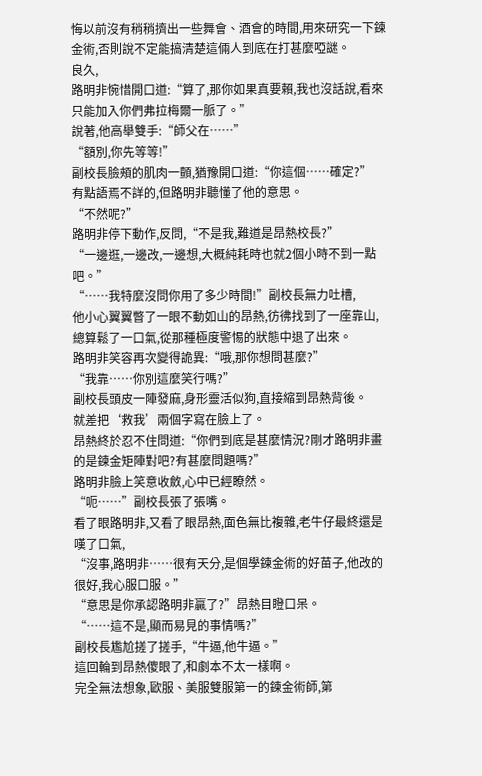悔以前沒有稍稍擠出一些舞會、酒會的時間,用來研究一下鍊金術,否則說不定能搞清楚這倆人到底在打甚麼啞謎。
良久,
路明非惋惜開口道:“算了,那你如果真要賴,我也沒話說,看來只能加入你們弗拉梅爾一脈了。”
說著,他高舉雙手:“師父在……”
“額別,你先等等!”
副校長臉頰的肌肉一顫,猶豫開口道:“你這個……確定?”
有點語焉不詳的,但路明非聽懂了他的意思。
“不然呢?”
路明非停下動作,反問,“不是我,難道是昂熱校長?”
“一邊逛,一邊改,一邊想,大概純耗時也就2個小時不到一點吧。”
“……我特麼沒問你用了多少時間!”副校長無力吐槽,
他小心翼翼瞥了一眼不動如山的昂熱,彷彿找到了一座靠山,總算鬆了一口氣,從那種極度警惕的狀態中退了出來。
路明非笑容再次變得詭異:“哦,那你想問甚麼?”
“我靠……你別這麼笑行嗎?”
副校長頭皮一陣發麻,身形靈活似狗,直接縮到昂熱背後。
就差把‘救我’兩個字寫在臉上了。
昂熱終於忍不住問道:“你們到底是甚麼情況?剛才路明非畫的是鍊金矩陣對吧?有甚麼問題嗎?”
路明非臉上笑意收斂,心中已經瞭然。
“呃……”副校長張了張嘴。
看了眼路明非,又看了眼昂熱,面色無比複雜,老牛仔最終還是嘆了口氣,
“沒事,路明非……很有天分,是個學鍊金術的好苗子,他改的很好,我心服口服。”
“意思是你承認路明非贏了?”昂熱目瞪口呆。
“……這不是,顯而易見的事情嗎?”
副校長尷尬搓了搓手,“牛逼,他牛逼。”
這回輪到昂熱傻眼了,和劇本不太一樣啊。
完全無法想象,歐服、美服雙服第一的鍊金術師,第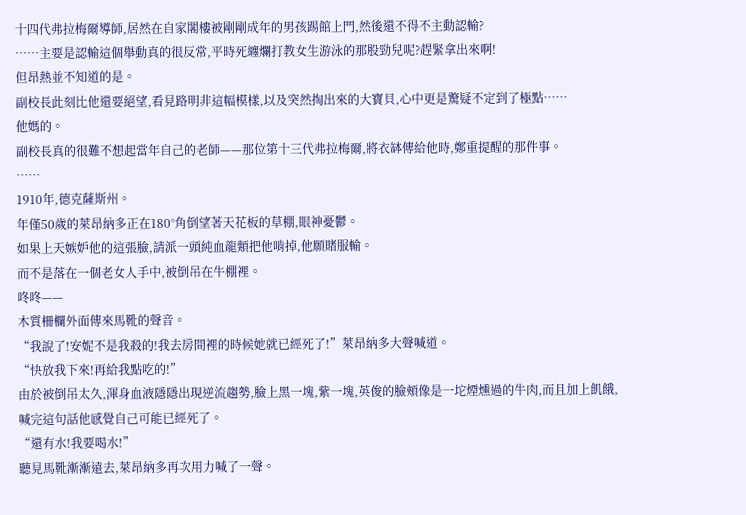十四代弗拉梅爾導師,居然在自家閣樓被剛剛成年的男孩踢館上門,然後還不得不主動認輸?
……主要是認輸這個舉動真的很反常,平時死纏爛打教女生游泳的那股勁兒呢?趕緊拿出來啊!
但昂熱並不知道的是。
副校長此刻比他還要絕望,看見路明非這幅模樣,以及突然掏出來的大寶貝,心中更是驚疑不定到了極點……
他媽的。
副校長真的很難不想起當年自己的老師——那位第十三代弗拉梅爾,將衣缽傳給他時,鄭重提醒的那件事。
……
1910年,德克薩斯州。
年僅50歲的萊昂納多正在180°角倒望著天花板的草棚,眼神憂鬱。
如果上天嫉妒他的這張臉,請派一頭純血龍類把他啃掉,他願賭服輸。
而不是落在一個老女人手中,被倒吊在牛棚裡。
咚咚——
木質柵欄外面傳來馬靴的聲音。
“我說了!安妮不是我殺的!我去房間裡的時候她就已經死了!”萊昂納多大聲喊道。
“快放我下來!再給我點吃的!”
由於被倒吊太久,渾身血液隱隱出現逆流趨勢,臉上黑一塊,紫一塊,英俊的臉頰像是一坨煙燻過的牛肉,而且加上飢餓,喊完這句話他感覺自己可能已經死了。
“還有水!我要喝水!”
聽見馬靴漸漸遠去,萊昂納多再次用力喊了一聲。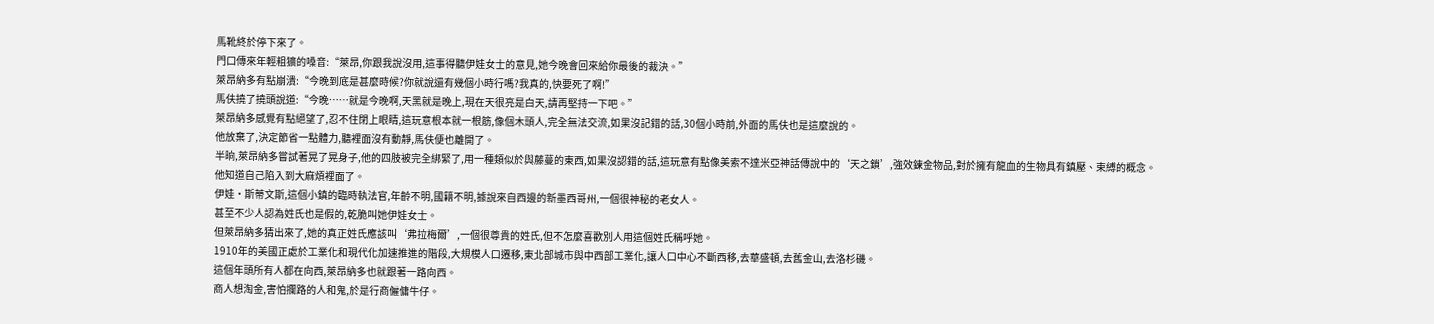馬靴終於停下來了。
門口傳來年輕粗獷的嗓音:“萊昂,你跟我說沒用,這事得聽伊娃女士的意見,她今晚會回來給你最後的裁決。”
萊昂納多有點崩潰:“今晚到底是甚麼時候?你就說還有幾個小時行嗎?我真的,快要死了啊!”
馬伕撓了撓頭說道:“今晚……就是今晚啊,天黑就是晚上,現在天很亮是白天,請再堅持一下吧。”
萊昂納多感覺有點絕望了,忍不住閉上眼睛,這玩意根本就一根筋,像個木頭人,完全無法交流,如果沒記錯的話,30個小時前,外面的馬伕也是這麼說的。
他放棄了,決定節省一點體力,聽裡面沒有動靜,馬伕便也離開了。
半晌,萊昂納多嘗試著晃了晃身子,他的四肢被完全綁緊了,用一種類似於與藤蔓的東西,如果沒認錯的話,這玩意有點像美索不達米亞神話傳說中的‘天之鎖’,強效鍊金物品,對於擁有龍血的生物具有鎮壓、束縛的概念。
他知道自己陷入到大麻煩裡面了。
伊娃·斯蒂文斯,這個小鎮的臨時執法官,年齡不明,國籍不明,據說來自西邊的新墨西哥州,一個很神秘的老女人。
甚至不少人認為姓氏也是假的,乾脆叫她伊娃女士。
但萊昂納多猜出來了,她的真正姓氏應該叫‘弗拉梅爾’,一個很尊貴的姓氏,但不怎麼喜歡別人用這個姓氏稱呼她。
1910年的美國正處於工業化和現代化加速推進的階段,大規模人口遷移,東北部城市與中西部工業化,讓人口中心不斷西移,去華盛頓,去舊金山,去洛杉磯。
這個年頭所有人都在向西,萊昂納多也就跟著一路向西。
商人想淘金,害怕攔路的人和鬼,於是行商僱傭牛仔。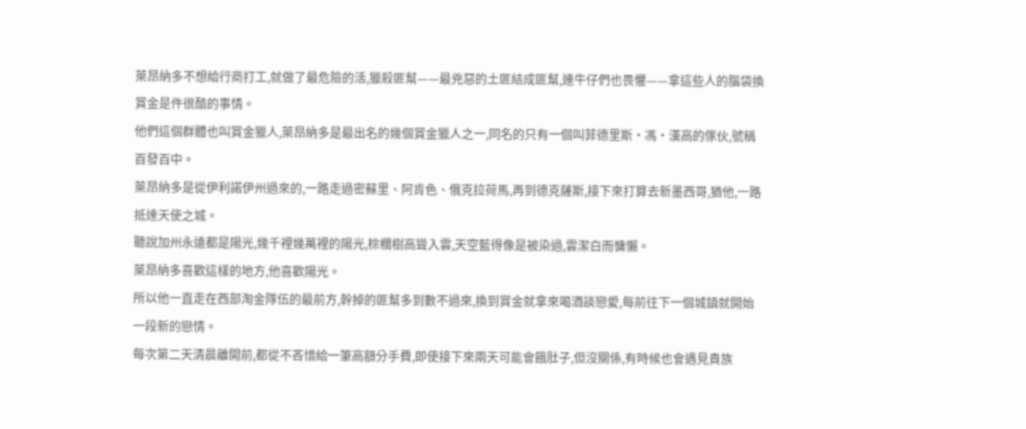萊昂納多不想給行商打工,就做了最危險的活,獵殺匪幫——最兇惡的土匪結成匪幫,連牛仔們也畏懼——拿這些人的腦袋換賞金是件很酷的事情。
他們這個群體也叫賞金獵人,萊昂納多是最出名的幾個賞金獵人之一,同名的只有一個叫菲德里斯·馮·漢高的傢伙,號稱百發百中。
萊昂納多是從伊利諾伊州過來的,一路走過密蘇里、阿肯色、俄克拉荷馬,再到德克薩斯,接下來打算去新墨西哥,猶他,一路抵達天使之城。
聽說加州永遠都是陽光,幾千裡幾萬裡的陽光,棕櫚樹高聳入雲,天空藍得像是被染過,雲潔白而慵懶。
萊昂納多喜歡這樣的地方,他喜歡陽光。
所以他一直走在西部淘金隊伍的最前方,幹掉的匪幫多到數不過來,換到賞金就拿來喝酒談戀愛,每前往下一個城鎮就開始一段新的戀情。
每次第二天清晨離開前,都從不吝惜給一筆高額分手費,即使接下來兩天可能會餓肚子,但沒關係,有時候也會遇見貴族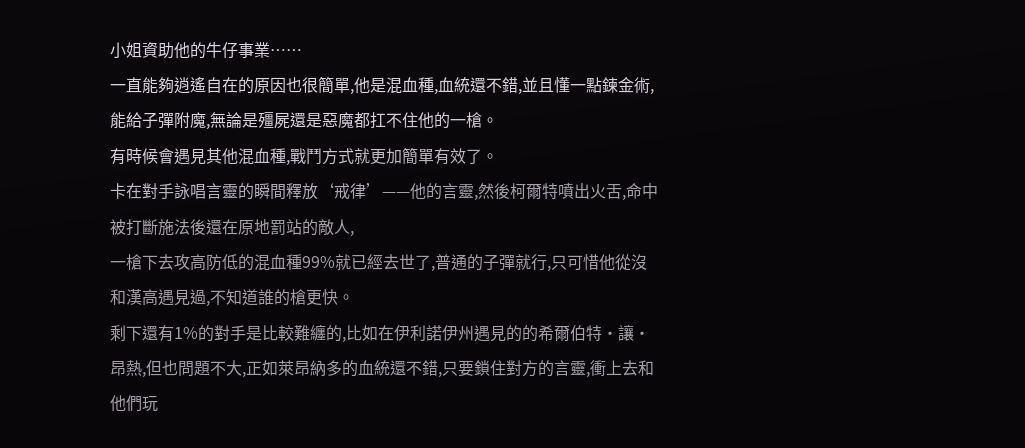小姐資助他的牛仔事業……
一直能夠逍遙自在的原因也很簡單,他是混血種,血統還不錯,並且懂一點鍊金術,能給子彈附魔,無論是殭屍還是惡魔都扛不住他的一槍。
有時候會遇見其他混血種,戰鬥方式就更加簡單有效了。
卡在對手詠唱言靈的瞬間釋放‘戒律’——他的言靈,然後柯爾特噴出火舌,命中被打斷施法後還在原地罰站的敵人,
一槍下去攻高防低的混血種99%就已經去世了,普通的子彈就行,只可惜他從沒和漢高遇見過,不知道誰的槍更快。
剩下還有1%的對手是比較難纏的,比如在伊利諾伊州遇見的的希爾伯特·讓·昂熱,但也問題不大,正如萊昂納多的血統還不錯,只要鎖住對方的言靈,衝上去和他們玩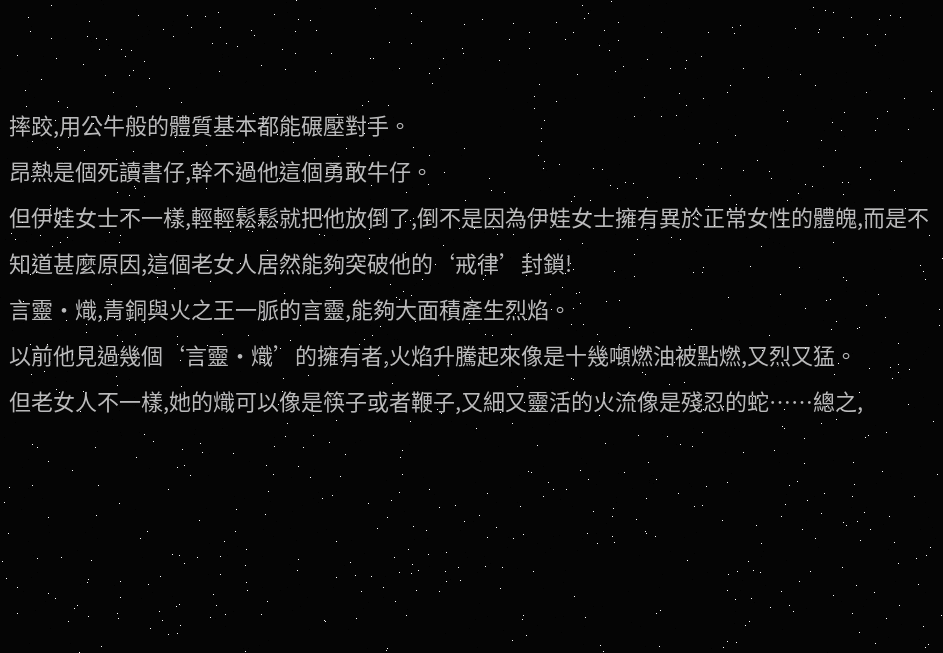摔跤,用公牛般的體質基本都能碾壓對手。
昂熱是個死讀書仔,幹不過他這個勇敢牛仔。
但伊娃女士不一樣,輕輕鬆鬆就把他放倒了,倒不是因為伊娃女士擁有異於正常女性的體魄,而是不知道甚麼原因,這個老女人居然能夠突破他的‘戒律’封鎖!
言靈·熾,青銅與火之王一脈的言靈,能夠大面積產生烈焰。
以前他見過幾個‘言靈·熾’的擁有者,火焰升騰起來像是十幾噸燃油被點燃,又烈又猛。
但老女人不一樣,她的熾可以像是筷子或者鞭子,又細又靈活的火流像是殘忍的蛇……總之,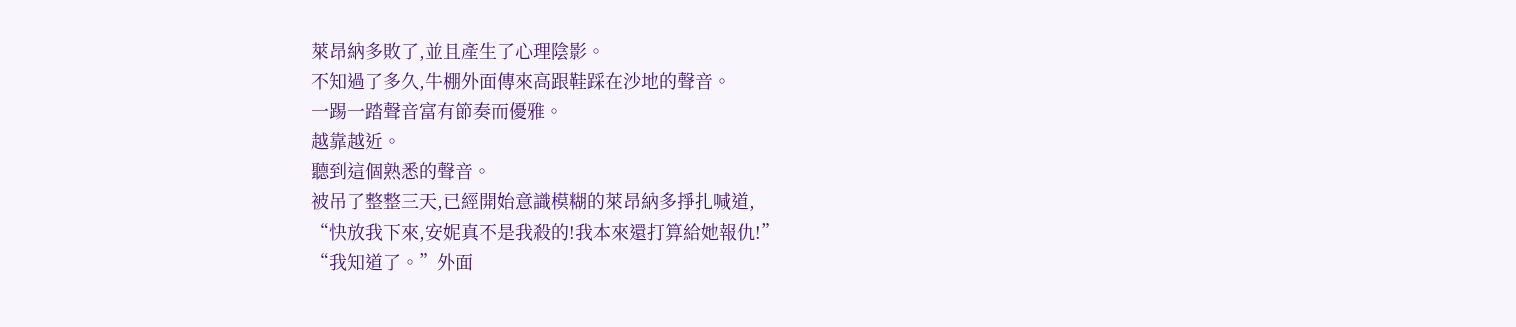萊昂納多敗了,並且產生了心理陰影。
不知過了多久,牛棚外面傳來高跟鞋踩在沙地的聲音。
一踢一踏聲音富有節奏而優雅。
越靠越近。
聽到這個熟悉的聲音。
被吊了整整三天,已經開始意識模糊的萊昂納多掙扎喊道,
“快放我下來,安妮真不是我殺的!我本來還打算給她報仇!”
“我知道了。”外面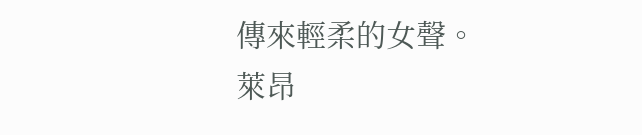傳來輕柔的女聲。
萊昂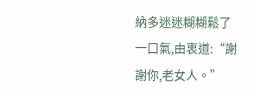納多迷迷糊糊鬆了一口氣,由衷道:“謝謝你,老女人。”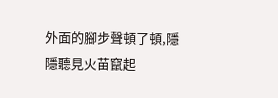外面的腳步聲頓了頓,隱隱聽見火苗竄起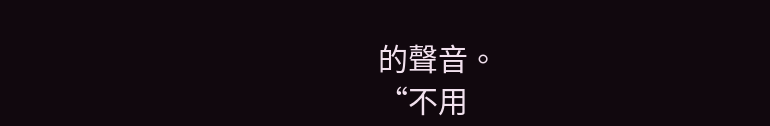的聲音。
“不用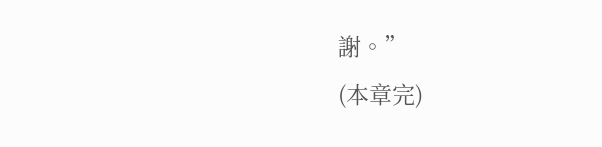謝。”
(本章完)